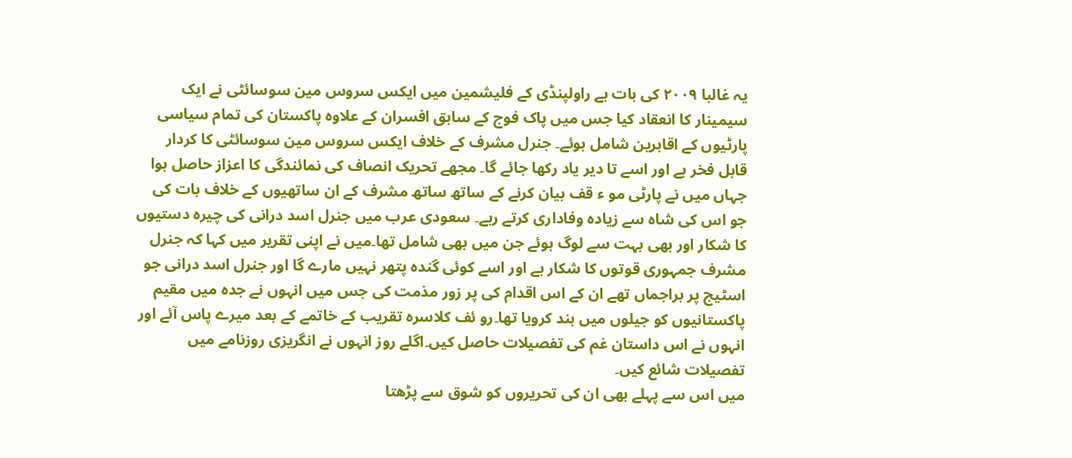یہ غالبا ٢٠٠٩ کی بات ہے راولپنڈی کے فلیشمین میں ایکس سروس مین سوسائٹی نے ایک سیمینار کا انعقاد کیا جس میں پاک فوج کے سابق افسران کے علاوہ پاکستان کی تمام سیاسی پارٹیوں کے اقابرین شامل ہوئے۔ جنرل مشرف کے خلاف ایکس سروس مین سوسائٹی کا کردار قابل فخر ہے اور اسے تا دیر یاد رکھا جائے گا۔ مجھے تحریک انصاف کی نمائندگی کا اعزاز حاصل ہوا جہاں میں نے پارٹی مو ء قف بیان کرنے کے ساتھ ساتھ مشرف کے ان ساتھیوں کے خلاف بات کی جو اس کی شاہ سے زیادہ وفاداری کرتے رہے۔ سعودی عرب میں جنرل اسد درانی کی چیرہ دستیوں کا شکار اور بھی بہت سے لوگ ہوئے جن میں بھی شامل تھا۔میں نے اپنی تقریر میں کہا کہ جنرل مشرف جمہوری قوتوں کا شکار ہے اور اسے کوئی گندہ پتھر نہیں مارے گا اور جنرل اسد درانی جو اسٹیج پر براجماں تھے ان کے اس اقدام کی پر زور مذمت کی جس میں انہوں نے جدہ میں مقیم پاکستانیوں کو جیلوں میں بند کرویا تھا۔رو ئف کلاسرہ تقریب کے خاتمے کے بعد میرے پاس آئے اور انہوں نے اس داستان غم کی تفصیلات حاصل کیں۔اگلے روز انہوں نے انگریزی روزنامے میں تفصیلات شائع کیں۔
میں اس سے پہلے بھی ان کی تحریروں کو شوق سے پڑھتا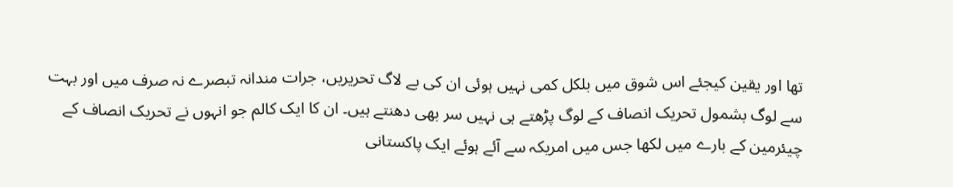تھا اور یقین کیجئے اس شوق میں بلکل کمی نہیں ہوئی ان کی بے لاگ تحریریں، جرات مندانہ تبصرے نہ صرف میں اور بہت سے لوگ بشمول تحریک انصاف کے لوگ پڑھتے ہی نہیں سر بھی دھنتے ہیں۔ ان کا ایک کالم جو انہوں نے تحریک انصاف کے چیئرمین کے بارے میں لکھا جس میں امریکہ سے آئے ہوئے ایک پاکستانی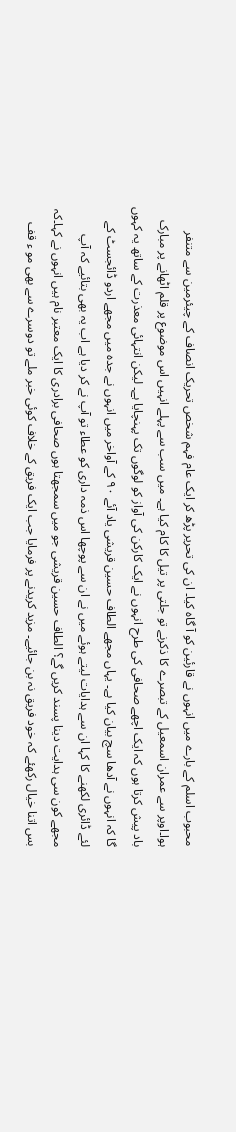محبوب اسلم کے بارے میں انہوں نے قارئین کو آ گاہ کیا۔ ان کی تحریر پڑھ کر ایک عام فہم شخص تحریک انصاف کے چیئرمین سے متنفر ہوا۔اوپر سے عمران اسمعیل کے تبصرے کا ذکرنے تو جلتی پر تیل کا کام کیا ہے۔ میں سب سے پہلے انہیں اس موضوع پر قلم اٹھانے پر مبارک باد پیش کرتا ہوں کہ ایک اچھے صحافی کی طرح انہوں نے ایک کارکن کی آواز کو لوگوں تک پہنچایا ہے۔ لیکن انتہائی معذرت کے ساتھ یہ کہوں گا کہ انہوں نے آدھا سچ بیان کیا ہے۔ یہاں مجھے الطاف حسین قریشی یاد آئے ٩٠ کے آواخر میں انہوں نے جدہ میں مجھے اردو ڈائجسٹ کے لئے ڈائری لکھنے کا کہا ان سے ہدایات لیتے ہوئے میں نے ان سے پوچھا اس ذمہ داری کو عطاء تو آپ نے کر دیا ہے اب یہ بھی بتائیے کہ آپ مجھے کون سی ہدایت دینا پسند کریں گے؟ الطاف حسین قریشی جو میں سمجھتا ہوں صحافی برادری کا ایک معتبر نام ہیں انہوں نے کہا۔کہ بس اتنا خیال رکھئے کہ خود فریق نہ بن جائیے۔ مزید کریدنے پر فرمایا جب ایک فریق کے خلاف کوئی خبر ملے تو دوسرے سے بھی مو ء قف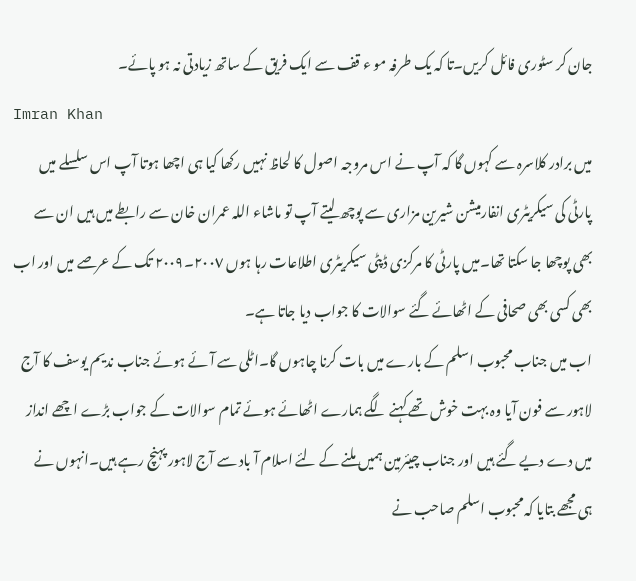جان کر سٹوری فائل کریں۔تا کہ یک طرفہ مو ء قف سے ایک فریق کے ساتھ زیادتی نہ ہو پائے۔
Imran Khan
میں برادر کلاسرہ سے کہوں گا کہ آپ نے اس مروجہ اصول کا لحاظ نہیں رکھا کیا ہی اچھا ہوتا آپ اس سلسلے میں پارٹی کی سیکریٹری انفارمیشن شیرین مزاری سے پوچھ لیتے آپ تو ماشاء اللہ عمران خان سے رابطے میں ہیں ان سے بھی پوچھا جا سکتا تھا۔میں پارٹی کا مرکزی ڈپٹی سیکریٹری اطلاعات رہا ہوں ٢٠٠٧۔٢٠٠٩ تک کے عرصے میں اور اب بھی کسی بھی صحافی کے اٹھائے گئے سوالات کا جواب دیا جاتا ہے۔
اب میں جناب محبوب اسلم کے بارے میں بات کرنا چاہوں گا۔اٹلی سے آئے ہوئے جناب ندیم یوسف کا آج لاہور سے فون آیا وہ بہت خوش تھے کہنے لگے ہمارے اٹھائے ہوئے تمام سوالات کے جواب بڑے اچھے انداز میں دے دیے گئے ہیں اور جناب چیئرمین ہمیں ملنے کے لئے اسلام آ باد سے آج لاہور پہنچ رہے ہیں۔انہوں نے ہی مجھے بتایا کہ محبوب اسلم صاحب نے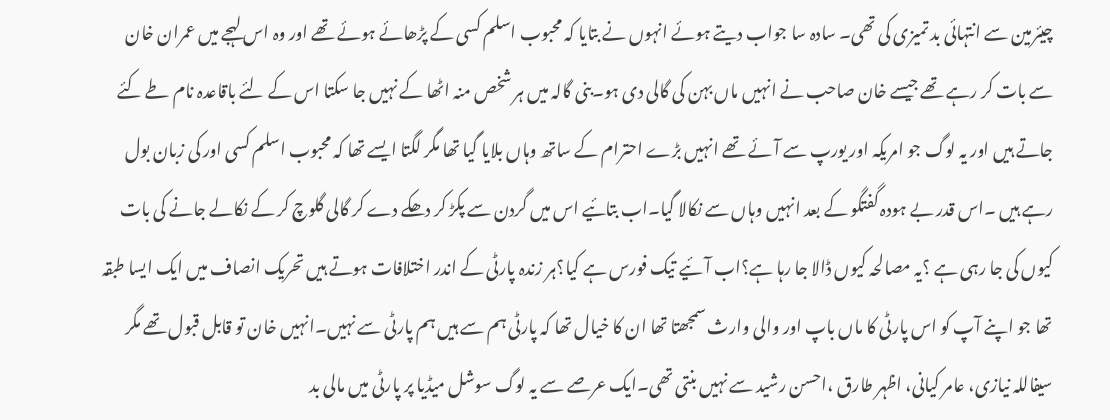چیئرمین سے انتہائی بد تمیزی کی تھی۔ سادہ سا جواب دیتے ہوئے انہوں نے بتایا کہ محبوب اسلم کسی کے پڑھائے ہوئے تھے اور وہ اس لہجے میں عمران خان سے بات کر رہے تھے جیسے خان صاحب نے انہیں ماں بہن کی گالی دی ہو۔بنی گالہ میں ہر شخص منہ اٹھا کے نہیں جا سکتا اس کے لئے باقاعدہ نام طے کئے جاتے ہیں اور یہ لوگ جو امریکہ اور یورپ سے آئے تھے انہیں بڑے احترام کے ساتھ وہاں بلایا گیا تھا مگر لگتا ایسے تھا کہ محبوب اسلم کسی اور کی زبان بول رہے ہیں ۔اس قدر بے ہودہ گفتگو کے بعد انہیں وہاں سے نکالا گیا۔اب بتائیے اس میں گردن سے پکڑ کر دھکے دے کر گالی گلوچ کر کے نکالے جانے کی بات کیوں کی جا رہی ہے ؟یہ مصالحہ کیوں ڈالا جا رہا ہے؟اب آئیے تیک فورس ہے کیا؟ہر زندہ پارٹی کے اندر اختلافات ہوتے ہیں تحریک انصاف میں ایک ایسا طبقہ تھا جو اپنے آپ کو اس پارٹی کا ماں باپ اور والی وارث سمجھتا تھا ان کا خیال تھا کہ پارٹی ہم سے ہیں ہم پارٹی سے نہیں۔انہیں خان تو قابل قبول تھے مگر سیفاللہ نیازی، عامر کیانی، اظہر طارق ،احسن رشید سے نہیں بنتی تھی۔ایک عرصے سے یہ لوگ سوشل میڈیا پر پارٹی میں مالی بد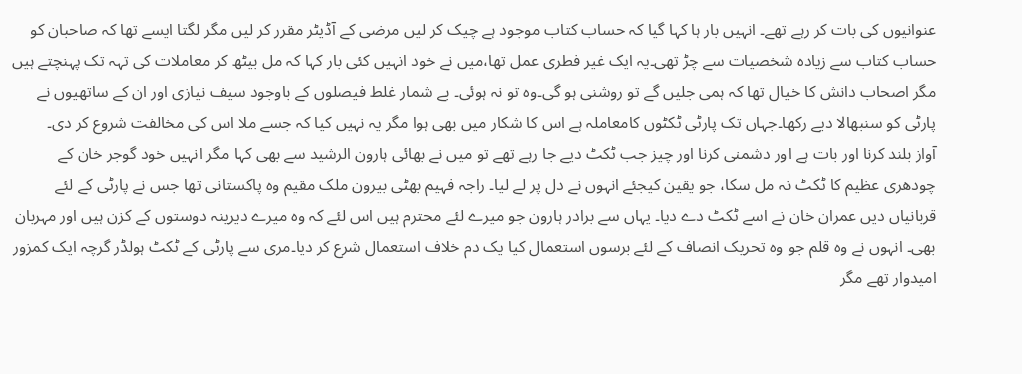عنوانیوں کی بات کر رہے تھے۔ انہیں بار ہا کہا گیا کہ حساب کتاب موجود ہے چیک کر لیں مرضی کے آڈیٹر مقرر کر لیں مگر لگتا ایسے تھا کہ صاحبان کو حساب کتاب سے زیادہ شخصیات سے چڑ تھی۔یہ ایک غیر فطری عمل تھا،میں نے خود انہیں کئی بار کہا کہ مل بیٹھ کر معاملات کی تہہ تک پہنچتے ہیں مگر اصحاب دانش کا خیال تھا کہ ہمی جلیں گے تو روشنی ہو گی۔وہ تو نہ ہوئی۔ بے شمار غلط فیصلوں کے باوجود سیف نیازی اور ان کے ساتھیوں نے پارٹی کو سنبھالا دیے رکھا۔جہاں تک پارٹی ٹکٹوں کامعاملہ ہے اس کا شکار میں بھی ہوا مگر یہ نہیں کیا کہ جسے ملا اس کی مخالفت شروع کر دی۔
آواز بلند کرنا اور بات ہے اور دشمنی کرنا اور چیز جب ٹکٹ دیے جا رہے تھے تو میں نے بھائی ہارون الرشید سے بھی کہا مگر انہیں خود گوجر خان کے چودھری عظیم کا ٹکٹ نہ مل سکا، جو یقین کیجئے انہوں نے دل پر لے لیا۔ راجہ فہیم بھٹی بیرون ملک مقیم وہ پاکستانی تھا جس نے پارٹی کے لئے قربانیاں دیں عمران خان نے اسے ٹکٹ دے دیا۔ یہاں سے برادر ہارون جو میرے لئے محترم ہیں اس لئے کہ وہ میرے دیرینہ دوستوں کے کزن ہیں اور مہربان بھی۔ انہوں نے وہ قلم جو وہ تحریک انصاف کے لئے برسوں استعمال کیا یک دم خلاف استعمال شرع کر دیا۔مری سے پارٹی کے ٹکٹ ہولڈر گرچہ ایک کمزور امیدوار تھے مگر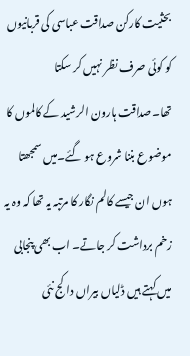بحثیت کارکن صداقت عباسی کی قربانیوں کو کوئی صرف نظر نہیں کر سکتا تھا۔صداقت ہارون الرشید کے کالموں کا موضوع بننا شروع ہو گئے۔میں سمجھتا ہوں ان جیسے کالم نگار کا مرتبہ یہ تھا کہ وہ یہ زخم برداشت کر جاتے۔ اب بھی پنجابی میں کہتے ہیں ڈلیاں بیراں دا کج نئی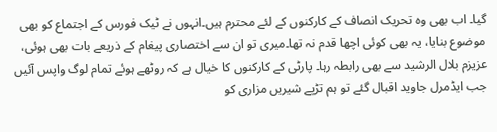گیا۔ اب بھی وہ تحریک انصاف کے کارکنوں کے لئے محترم ہیں۔انہوں نے ٹیک فورس کے اجتماع کو بھی موضوع بنایا، یہ بھی کوئی اچھا قدم نہ تھا۔میری تو ان سے اختصاری پیغام کے ذریعے بات بھی ہوئی، عزیزم بلال الرشید سے بھی رابطہ رہا۔ پارٹی کے کارکنوں کا خیال ہے کہ روٹھے ہوئے تمام لوگ واپس آئیں جب ایڈمرل جاوید اقبال گئے تو ہم تڑپے شیریں مزاری کو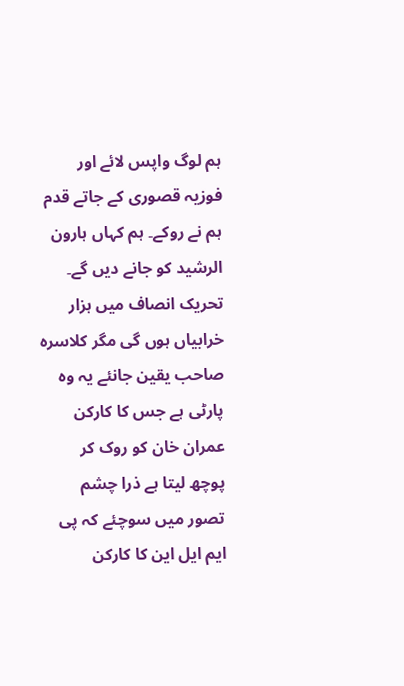ہم لوگ واپس لائے اور فوزیہ قصوری کے جاتے قدم ہم نے روکے۔ ہم کہاں ہارون الرشید کو جانے دیں گے۔ تحریک انصاف میں ہزار خرابیاں ہوں گی مگر کلاسرہ صاحب یقین جانئے یہ وہ پارٹی ہے جس کا کارکن عمران خان کو روک کر پوچھ لیتا ہے ذرا چشم تصور میں سوچئے کہ پی ایم ایل این کا کارکن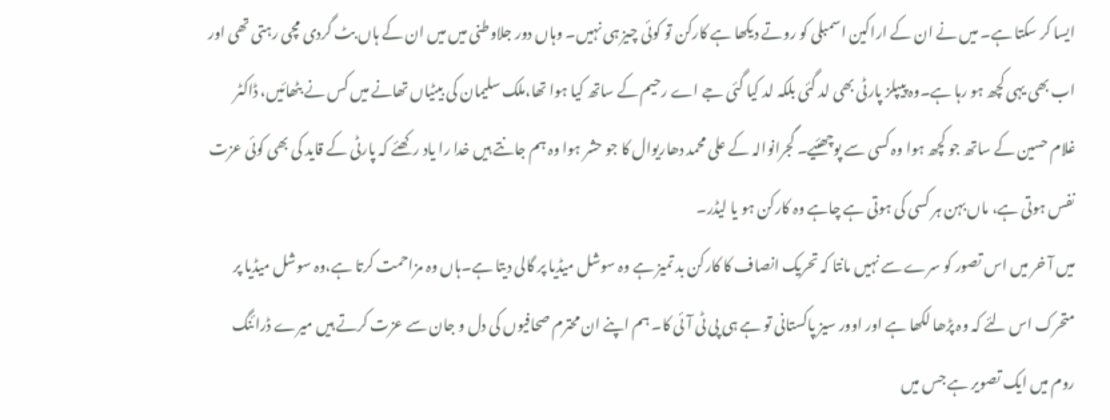ایسا کر سکتا ہے۔ میں نے ان کے اراکین اسمبلی کو روتے دیکھا ہے کارکن تو کوئی چیز ہی نہیں۔ وہاں دور جلاوطنی میں میں ان کے ہاں بٹ گردی مچی رہتی تھی اور اب بھی یہی کچھ ہو رہا ہے۔وہ پیپلز پارٹی بھی لد گئی بلکہ لد کیا گئی جے اے رحیم کے ساتھ کیا ہوا تھا،ملک سلیمان کی بیٹیاں تھانے میں کس نے بٹھائیں، ڈاکٹر غلام حسین کے ساتھ جو کچھ ہوا وہ کسی سے پوچھئیے۔ گجرانوالہ کے علی محمد دھاریوال کا جو حشر ہوا وہ ہم جانتے ہیں خدا را یاد رکھئے کہ پارٹی کے قاید کی بھی کوئی عزت نفس ہوتی ہے، ماں بہن ہر کسی کی ہوتی ہے چاہے وہ کارکن ہو یا لیڈر۔
میں آ خر میں اس تصور کو سرے سے نہیں مانتا کہ تحریک انصاف کا کارکن بد تمیز ہے وہ سوشل میڈیا پر گالی دیتا ہے۔ہاں وہ مزاحمت کرتا ہے،وہ سوشل میڈیا پر متحرک اس لئے کہ وہ پڑھا لکھا ہے اور اوور سیز پاکستانی تو ہے ہی پی ٹی آئی کا۔ ہم اپنے ان محترم صحافیوں کی دل و جان سے عزت کرتے ہیں میرے ڈرائنگ روم میں ایک تصویر ہے جس میں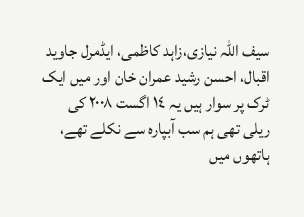سیف اللہ نیازی،زاہد کاظمی، ایڈمرل جاوید اقبال، احسن رشید عمران خان اور میں ایک ٹرک پر سوار ہیں یہ ١٤ اگست ٢٠٠٨ کی ریلی تھی ہم سب آبپارہ سے نکلے تھے، ہاتھوں میں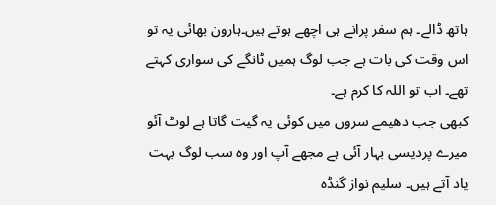ہاتھ ڈالے۔ ہم سفر پرانے ہی اچھے ہوتے ہیں۔ہارون بھائی یہ تو اس وقت کی بات ہے جب لوگ ہمیں ٹانگے کی سواری کہتے تھے۔ اب تو اللہ کا کرم ہے۔
کبھی جب دھیمے سروں میں کوئی یہ گیت گاتا ہے لوٹ آئو میرے پردیسی بہار آئی ہے مجھے آپ اور وہ سب لوگ بہت یاد آتے ہیں۔ سلیم نواز گنڈہ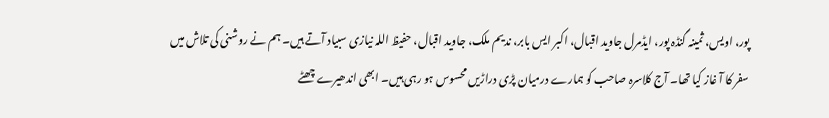پور، اویس، ثمینہ گنڈہ پور، ایڈمرل جاوید اقبال، اکبر ایس بابر، ندیم ملک، جاوید اقبال، حفیظ اللہ نیازی سبیاد آتے ہیں۔ ہم نے روشنی کی تلاش میں سفر کا آ غاز کیا تھا۔ آج کلاسرہ صاحب کو ہمارے درمیان پڑی دراڑیں محسوس ہو رہی ہیں۔ ابھی اندھیرے چھٹے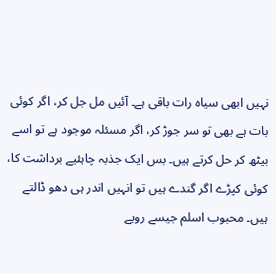نہیں ابھی سیاہ رات باقی ہے۔ آئیں مل جل کر، اگر کوئی بات ہے بھی تو سر جوڑ کر، اگر مسئلہ موجود ہے تو اسے بیٹھ کر حل کرتے ہیں۔ بس ایک جذبہ چاہئیے برداشت کا، کوئی کپڑے اگر گندے ہیں تو انہیں اندر ہی دھو ڈالتے ہیں۔ محبوب اسلم جیسے رویے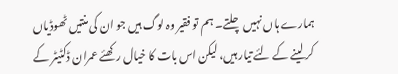ہمارے ہاں نہیں چلتے۔ ہم تو فقیر وہ لوگ ہیں جو ان کی منتیں ٹھوڈیاں کر لینے کے لئے تیار ہیں، لیکن اس بات کا خیال رکھئے عمران ڈکٹیٹر کے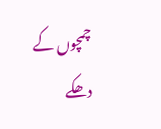چمچوں کے دھکے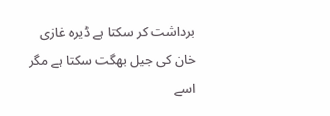برداشت کر سکتا ہے ڈیرہ غازی خان کی جیل بھگت سکتا ہے مگر اسے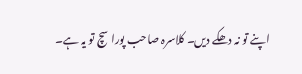اپنے تو نہ دھکے دیں۔ کلاسرہ صاحب پورا سچ تو یہ ہے۔